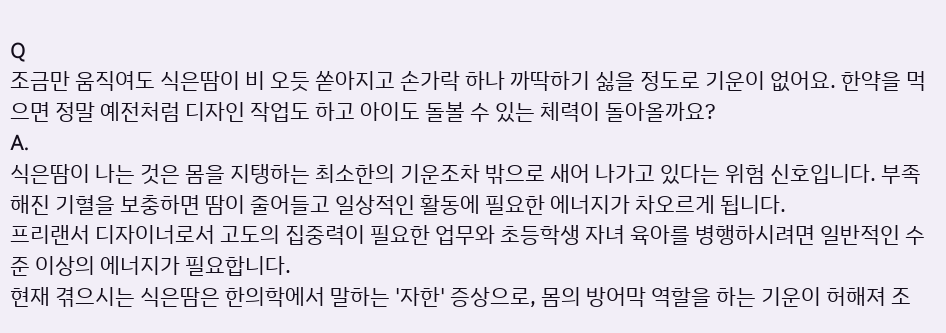Q
조금만 움직여도 식은땀이 비 오듯 쏟아지고 손가락 하나 까딱하기 싫을 정도로 기운이 없어요. 한약을 먹으면 정말 예전처럼 디자인 작업도 하고 아이도 돌볼 수 있는 체력이 돌아올까요?
A.
식은땀이 나는 것은 몸을 지탱하는 최소한의 기운조차 밖으로 새어 나가고 있다는 위험 신호입니다. 부족해진 기혈을 보충하면 땀이 줄어들고 일상적인 활동에 필요한 에너지가 차오르게 됩니다.
프리랜서 디자이너로서 고도의 집중력이 필요한 업무와 초등학생 자녀 육아를 병행하시려면 일반적인 수준 이상의 에너지가 필요합니다.
현재 겪으시는 식은땀은 한의학에서 말하는 '자한' 증상으로, 몸의 방어막 역할을 하는 기운이 허해져 조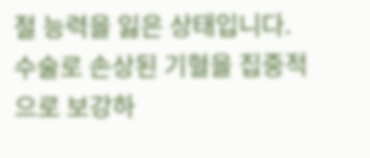절 능력을 잃은 상태입니다.
수술로 손상된 기혈을 집중적으로 보강하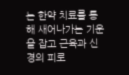는 한약 치료를 통해 새어나가는 기운을 잡고 근육과 신경의 피로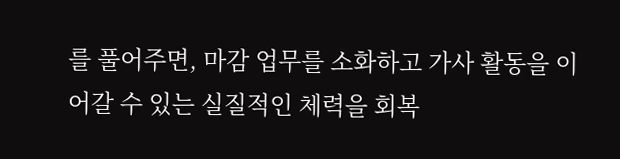를 풀어주면, 마감 업무를 소화하고 가사 활동을 이어갈 수 있는 실질적인 체력을 회복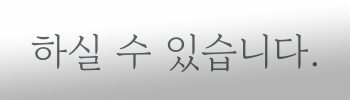하실 수 있습니다.